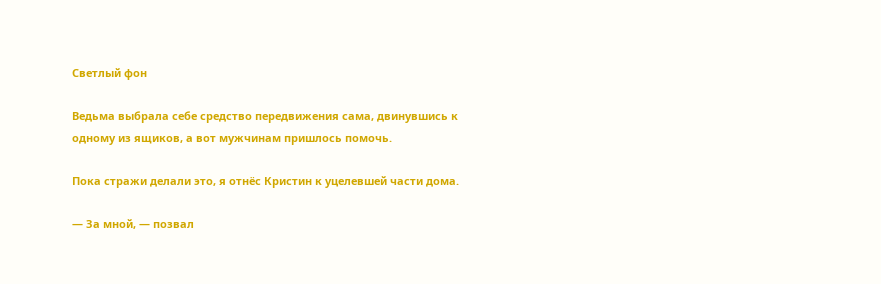Светлый фон

Ведьма выбрала себе средство передвижения сама, двинувшись к одному из ящиков, а вот мужчинам пришлось помочь.

Пока стражи делали это, я отнёс Кристин к уцелевшей части дома.

— За мной, — позвал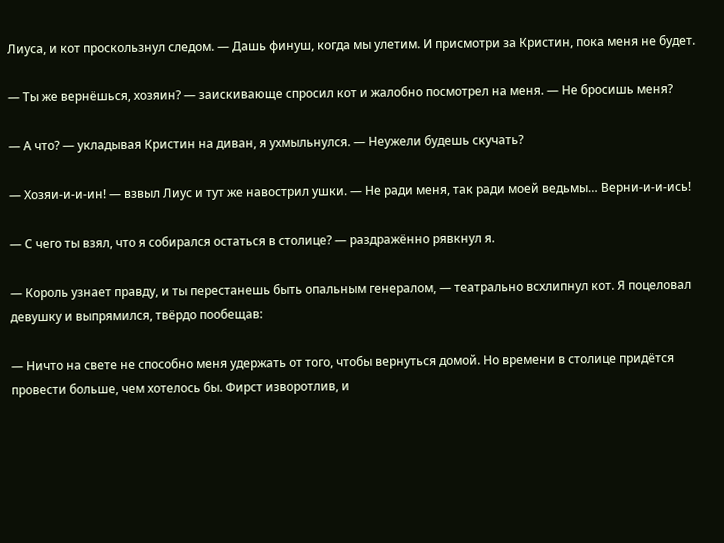Лиуса, и кот проскользнул следом. — Дашь финуш, когда мы улетим. И присмотри за Кристин, пока меня не будет.

— Ты же вернёшься, хозяин? — заискивающе спросил кот и жалобно посмотрел на меня. — Не бросишь меня?

— А что? — укладывая Кристин на диван, я ухмыльнулся. — Неужели будешь скучать?

— Хозяи-и-и-ин! — взвыл Лиус и тут же навострил ушки. — Не ради меня, так ради моей ведьмы… Верни-и-и-ись!

— С чего ты взял, что я собирался остаться в столице? — раздражённо рявкнул я.

— Король узнает правду, и ты перестанешь быть опальным генералом, — театрально всхлипнул кот. Я поцеловал девушку и выпрямился, твёрдо пообещав:

— Ничто на свете не способно меня удержать от того, чтобы вернуться домой. Но времени в столице придётся провести больше, чем хотелось бы. Фирст изворотлив, и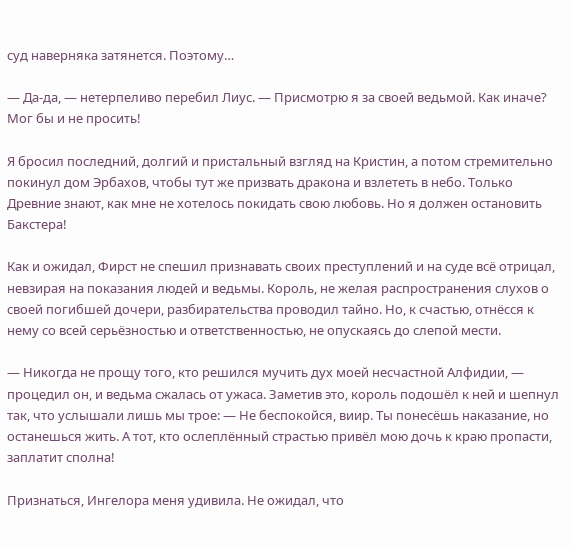суд наверняка затянется. Поэтому…

— Да-да, — нетерпеливо перебил Лиус. — Присмотрю я за своей ведьмой. Как иначе? Мог бы и не просить!

Я бросил последний, долгий и пристальный взгляд на Кристин, а потом стремительно покинул дом Эрбахов, чтобы тут же призвать дракона и взлететь в небо. Только Древние знают, как мне не хотелось покидать свою любовь. Но я должен остановить Бакстера!

Как и ожидал, Фирст не спешил признавать своих преступлений и на суде всё отрицал, невзирая на показания людей и ведьмы. Король, не желая распространения слухов о своей погибшей дочери, разбирательства проводил тайно. Но, к счастью, отнёсся к нему со всей серьёзностью и ответственностью, не опускаясь до слепой мести.

— Никогда не прощу того, кто решился мучить дух моей несчастной Алфидии, — процедил он, и ведьма сжалась от ужаса. Заметив это, король подошёл к ней и шепнул так, что услышали лишь мы трое: — Не беспокойся, виир. Ты понесёшь наказание, но останешься жить. А тот, кто ослеплённый страстью привёл мою дочь к краю пропасти, заплатит сполна!

Признаться, Ингелора меня удивила. Не ожидал, что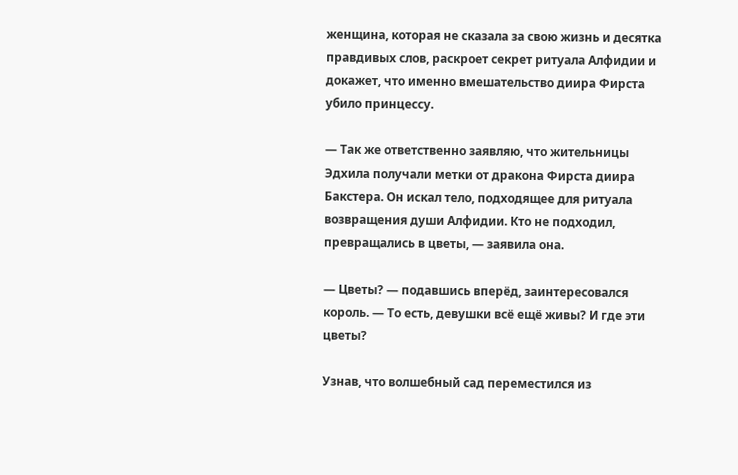женщина, которая не сказала за свою жизнь и десятка правдивых слов, раскроет секрет ритуала Алфидии и докажет, что именно вмешательство диира Фирста убило принцессу.

— Так же ответственно заявляю, что жительницы Эдхила получали метки от дракона Фирста диира Бакстера. Он искал тело, подходящее для ритуала возвращения души Алфидии. Кто не подходил, превращались в цветы, — заявила она.

— Цветы? — подавшись вперёд, заинтересовался король. — То есть, девушки всё ещё живы? И где эти цветы?

Узнав, что волшебный сад переместился из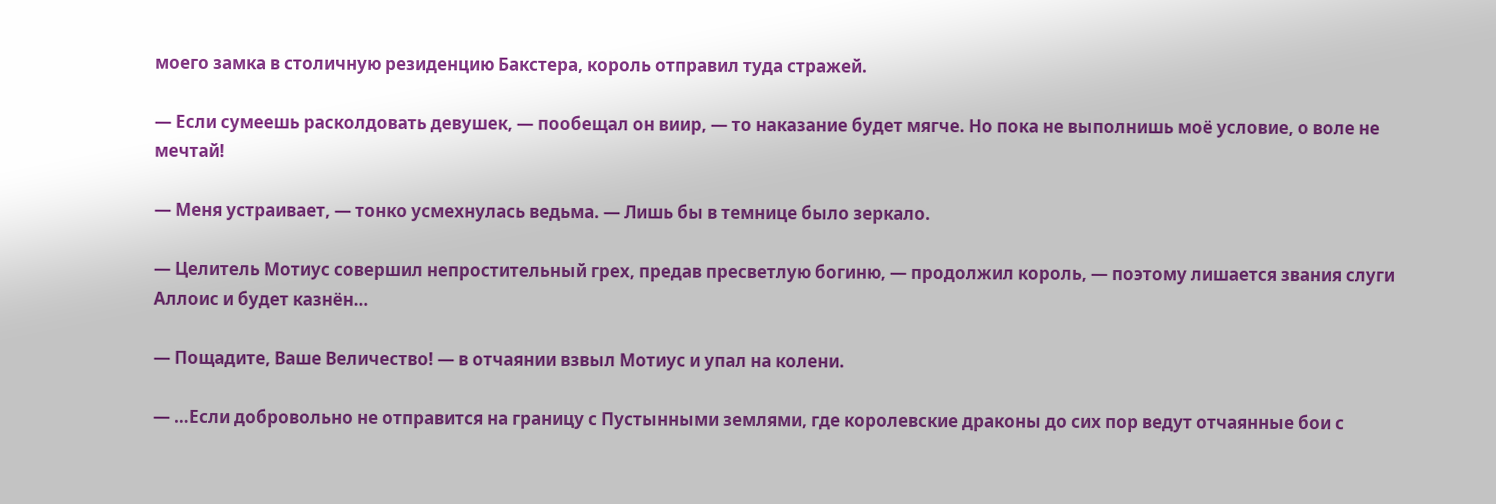моего замка в столичную резиденцию Бакстера, король отправил туда стражей.

— Если сумеешь расколдовать девушек, — пообещал он виир, — то наказание будет мягче. Но пока не выполнишь моё условие, о воле не мечтай!

— Меня устраивает, — тонко усмехнулась ведьма. — Лишь бы в темнице было зеркало.

— Целитель Мотиус совершил непростительный грех, предав пресветлую богиню, — продолжил король, — поэтому лишается звания слуги Аллоис и будет казнён…

— Пощадите, Ваше Величество! — в отчаянии взвыл Мотиус и упал на колени.

— …Если добровольно не отправится на границу с Пустынными землями, где королевские драконы до сих пор ведут отчаянные бои с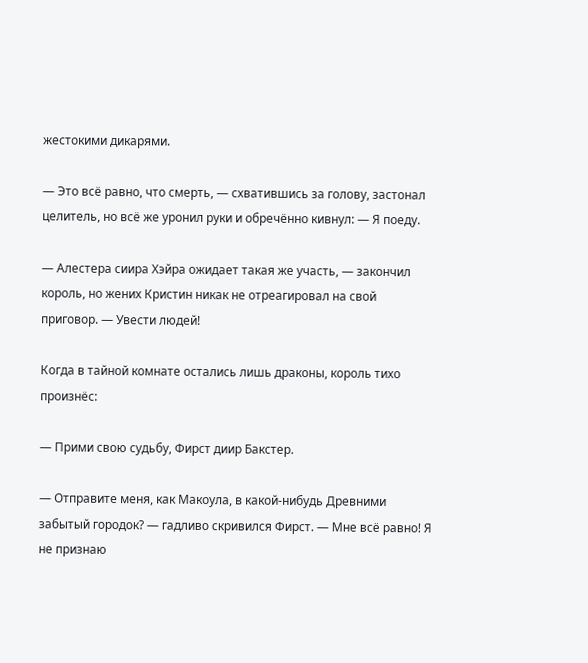жестокими дикарями.

— Это всё равно, что смерть, — схватившись за голову, застонал целитель, но всё же уронил руки и обречённо кивнул: — Я поеду.

— Алестера сиира Хэйра ожидает такая же участь, — закончил король, но жених Кристин никак не отреагировал на свой приговор. — Увести людей!

Когда в тайной комнате остались лишь драконы, король тихо произнёс:

— Прими свою судьбу, Фирст диир Бакстер.

— Отправите меня, как Макоула, в какой-нибудь Древними забытый городок? — гадливо скривился Фирст. — Мне всё равно! Я не признаю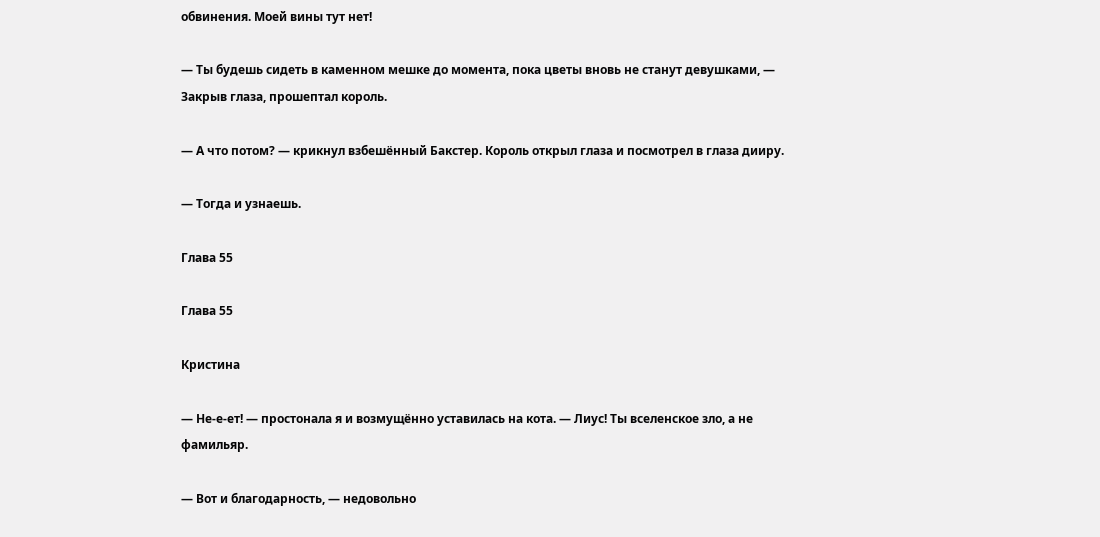обвинения. Моей вины тут нет!

— Ты будешь сидеть в каменном мешке до момента, пока цветы вновь не станут девушками, — Закрыв глаза, прошептал король.

— А что потом? — крикнул взбешённый Бакстер. Король открыл глаза и посмотрел в глаза дииру.

— Тогда и узнаешь.

Глава 55

Глава 55

Кристина

— Не-е-ет! — простонала я и возмущённо уставилась на кота. — Лиус! Ты вселенское зло, а не фамильяр.

— Вот и благодарность, — недовольно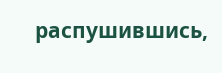распушившись,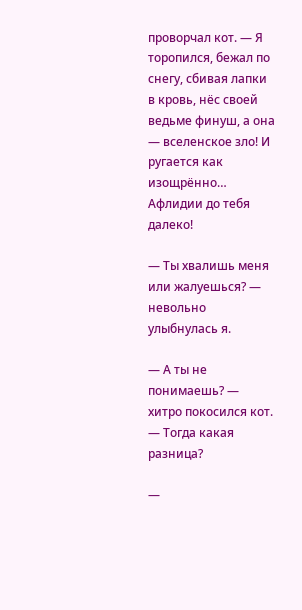проворчал кот. — Я торопился, бежал по снегу, сбивая лапки в кровь, нёс своей ведьме финуш, а она — вселенское зло! И ругается как изощрённо… Афлидии до тебя далеко!

— Ты хвалишь меня или жалуешься? — невольно улыбнулась я.

— А ты не понимаешь? — хитро покосился кот. — Тогда какая разница?

—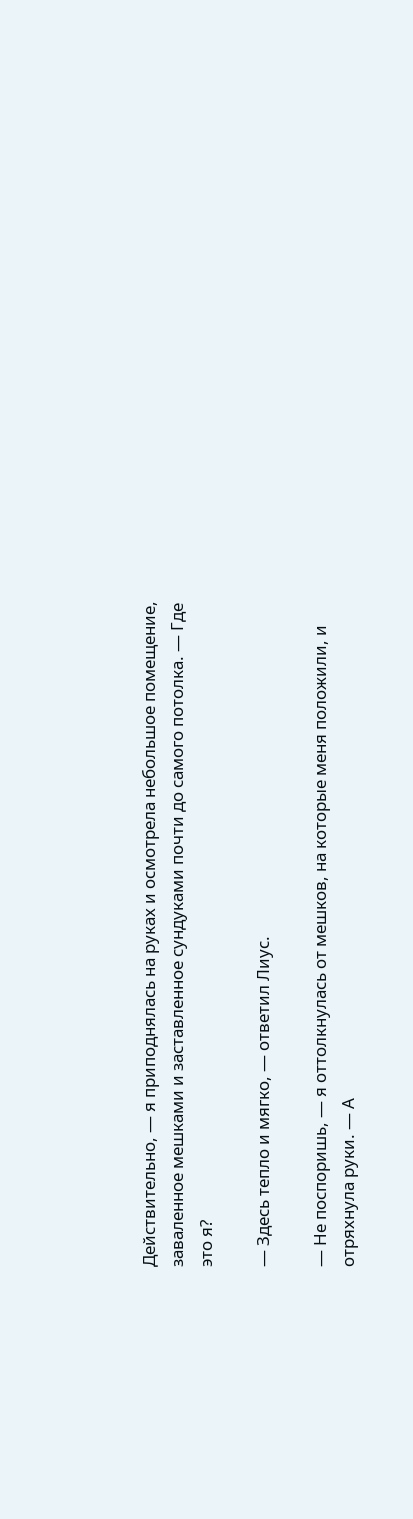Действительно, — я приподнялась на руках и осмотрела небольшое помещение, заваленное мешками и заставленное сундуками почти до самого потолка. — Где это я?

— Здесь тепло и мягко, — ответил Лиус.

— Не поспоришь, — я оттолкнулась от мешков, на которые меня положили, и отряхнула руки. — А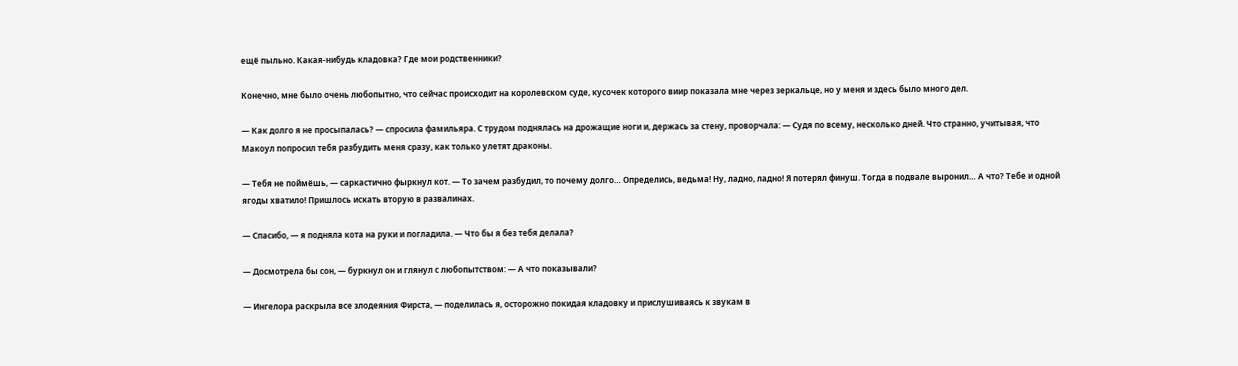ещё пыльно. Какая-нибудь кладовка? Где мои родственники?

Конечно, мне было очень любопытно, что сейчас происходит на королевском суде, кусочек которого виир показала мне через зеркальце, но у меня и здесь было много дел.

— Как долго я не просыпалась? — спросила фамильяра. С трудом поднялась на дрожащие ноги и, держась за стену, проворчала: — Судя по всему, несколько дней. Что странно, учитывая, что Макоул попросил тебя разбудить меня сразу, как только улетят драконы.

— Тебя не поймёшь, — саркастично фыркнул кот. — То зачем разбудил, то почему долго… Определись, ведьма! Ну, ладно, ладно! Я потерял финуш. Тогда в подвале выронил… А что? Тебе и одной ягоды хватило! Пришлось искать вторую в развалинах.

— Спасибо, — я подняла кота на руки и погладила. — Что бы я без тебя делала?

— Досмотрела бы сон, — буркнул он и глянул с любопытством: — А что показывали?

— Ингелора раскрыла все злодеяния Фирста, — поделилась я, осторожно покидая кладовку и прислушиваясь к звукам в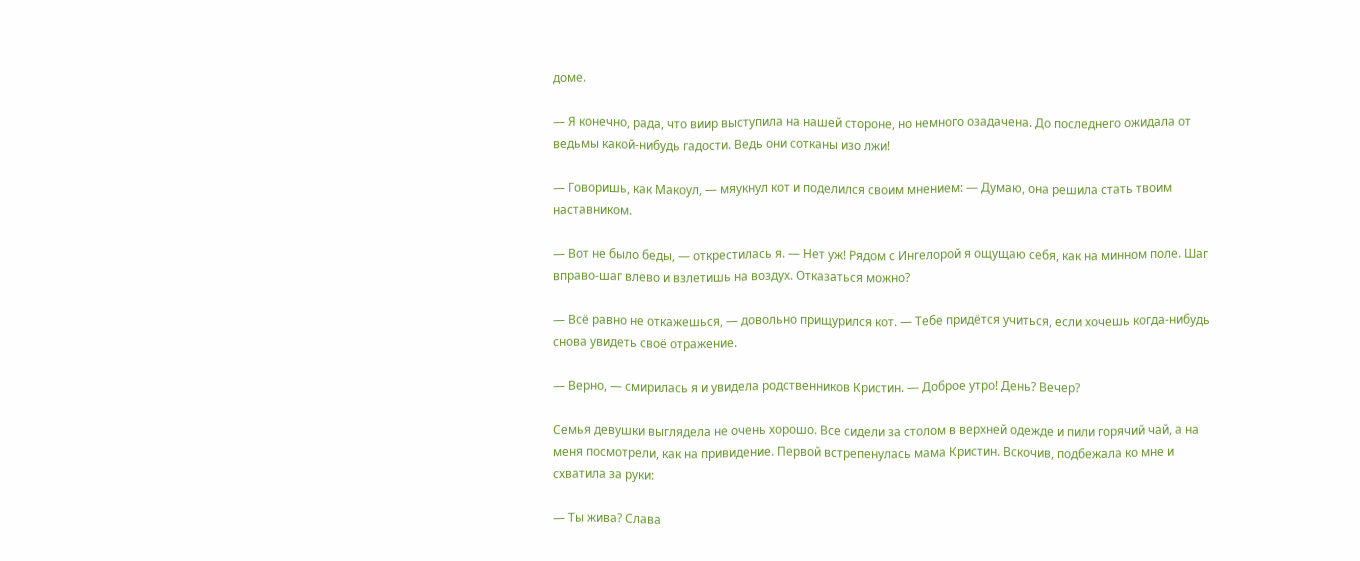доме.

— Я конечно, рада, что виир выступила на нашей стороне, но немного озадачена. До последнего ожидала от ведьмы какой-нибудь гадости. Ведь они сотканы изо лжи!

— Говоришь, как Макоул, — мяукнул кот и поделился своим мнением: — Думаю, она решила стать твоим наставником.

— Вот не было беды, — открестилась я. — Нет уж! Рядом с Ингелорой я ощущаю себя, как на минном поле. Шаг вправо-шаг влево и взлетишь на воздух. Отказаться можно?

— Всё равно не откажешься, — довольно прищурился кот. — Тебе придётся учиться, если хочешь когда-нибудь снова увидеть своё отражение.

— Верно, — смирилась я и увидела родственников Кристин. — Доброе утро! День? Вечер?

Семья девушки выглядела не очень хорошо. Все сидели за столом в верхней одежде и пили горячий чай, а на меня посмотрели, как на привидение. Первой встрепенулась мама Кристин. Вскочив, подбежала ко мне и схватила за руки:

— Ты жива? Слава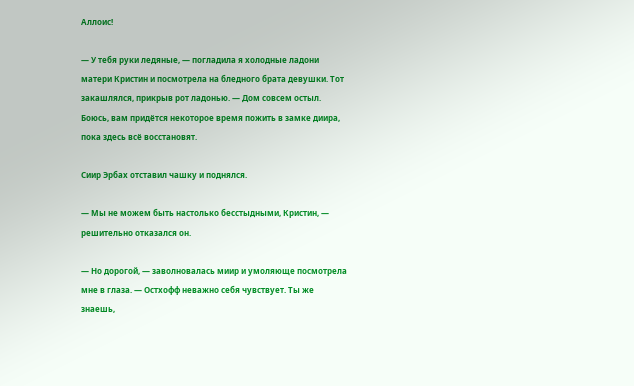Аллоис!

— У тебя руки ледяные, — погладила я холодные ладони матери Кристин и посмотрела на бледного брата девушки. Тот закашлялся, прикрыв рот ладонью. — Дом совсем остыл. Боюсь, вам придётся некоторое время пожить в замке диира, пока здесь всё восстановят.

Сиир Эрбах отставил чашку и поднялся.

— Мы не можем быть настолько бесстыдными, Кристин, — решительно отказался он.

— Но дорогой, — заволновалась миир и умоляюще посмотрела мне в глаза. — Остхофф неважно себя чувствует. Ты же знаешь,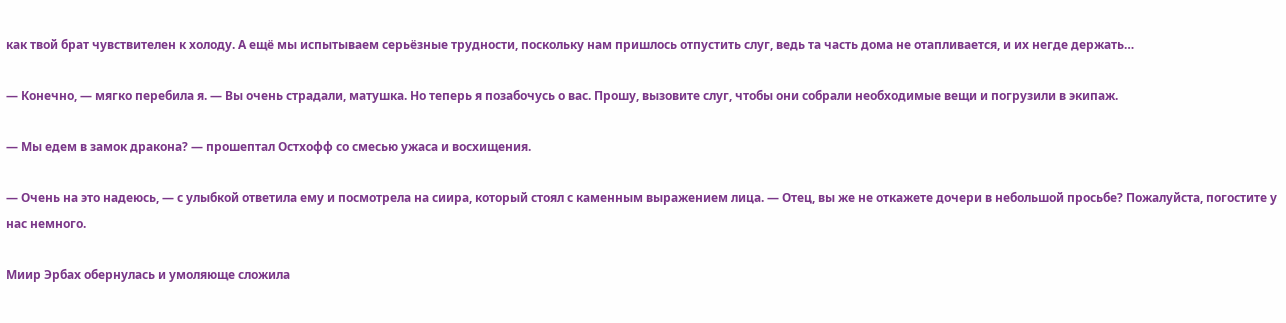как твой брат чувствителен к холоду. А ещё мы испытываем серьёзные трудности, поскольку нам пришлось отпустить слуг, ведь та часть дома не отапливается, и их негде держать…

— Конечно, — мягко перебила я. — Вы очень страдали, матушка. Но теперь я позабочусь о вас. Прошу, вызовите слуг, чтобы они собрали необходимые вещи и погрузили в экипаж.

— Мы едем в замок дракона? — прошептал Остхофф со смесью ужаса и восхищения.

— Очень на это надеюсь, — с улыбкой ответила ему и посмотрела на сиира, который стоял с каменным выражением лица. — Отец, вы же не откажете дочери в небольшой просьбе? Пожалуйста, погостите у нас немного.

Миир Эрбах обернулась и умоляюще сложила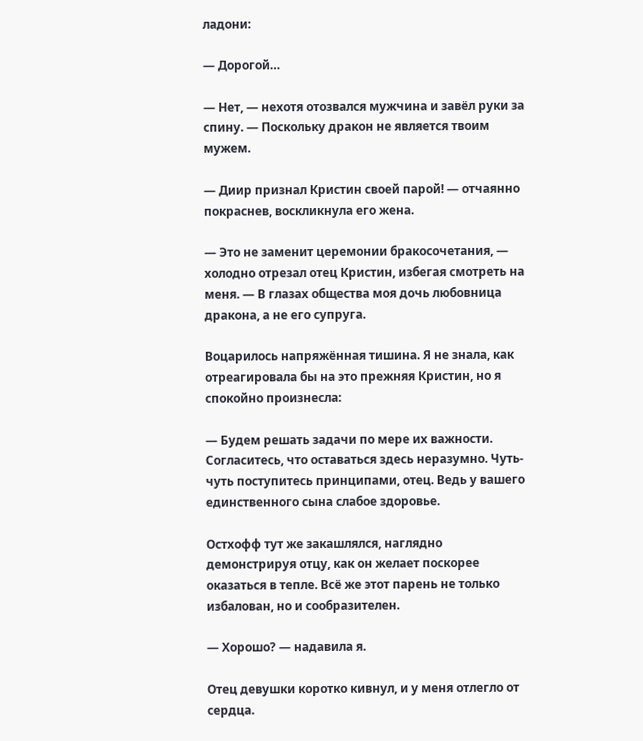ладони:

— Дорогой…

— Нет, — нехотя отозвался мужчина и завёл руки за спину. — Поскольку дракон не является твоим мужем.

— Диир признал Кристин своей парой! — отчаянно покраснев, воскликнула его жена.

— Это не заменит церемонии бракосочетания, — холодно отрезал отец Кристин, избегая смотреть на меня. — В глазах общества моя дочь любовница дракона, а не его супруга.

Воцарилось напряжённая тишина. Я не знала, как отреагировала бы на это прежняя Кристин, но я спокойно произнесла:

— Будем решать задачи по мере их важности. Согласитесь, что оставаться здесь неразумно. Чуть-чуть поступитесь принципами, отец. Ведь у вашего единственного сына слабое здоровье.

Остхофф тут же закашлялся, наглядно демонстрируя отцу, как он желает поскорее оказаться в тепле. Всё же этот парень не только избалован, но и сообразителен.

— Хорошо? — надавила я.

Отец девушки коротко кивнул, и у меня отлегло от сердца.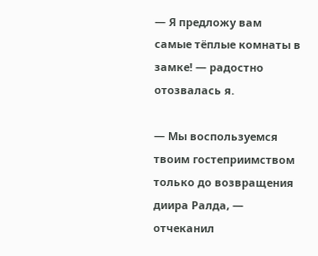— Я предложу вам самые тёплые комнаты в замке! — радостно отозвалась я.

— Мы воспользуемся твоим гостеприимством только до возвращения диира Ралда, — отчеканил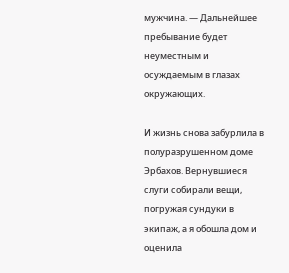мужчина. — Дальнейшее пребывание будет неуместным и осуждаемым в глазах окружающих.

И жизнь снова забурлила в полуразрушенном доме Эрбахов. Вернувшиеся слуги собирали вещи, погружая сундуки в экипаж, а я обошла дом и оценила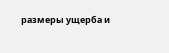размеры ущерба и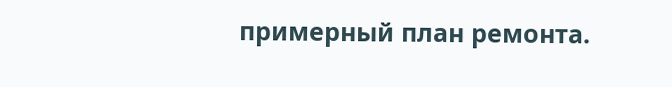примерный план ремонта.